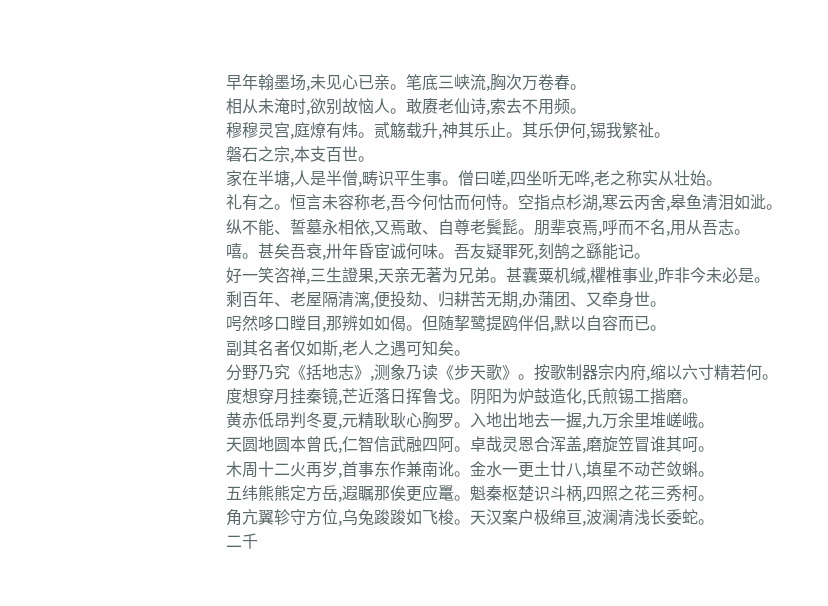早年翰墨场,未见心已亲。笔底三峡流,胸次万卷春。
相从未淹时,欲别故恼人。敢赓老仙诗,索去不用频。
穆穆灵宫,庭燎有炜。贰觞载升,神其乐止。其乐伊何,锡我繁祉。
磐石之宗,本支百世。
家在半塘,人是半僧,畴识平生事。僧曰嗟,四坐听无哗,老之称实从壮始。
礼有之。恒言未容称老,吾今何怙而何恃。空指点杉湖,寒云丙舍,皋鱼清泪如泚。
纵不能、誓墓永相依,又焉敢、自尊老鬓髭。朋辈哀焉,呼而不名,用从吾志。
嘻。甚矣吾衰,卅年昏宦诚何味。吾友疑罪死,刻鹄之繇能记。
好一笑咨禅,三生證果,天亲无著为兄弟。甚囊粟机缄,欋椎事业,昨非今未必是。
剩百年、老屋隔清漓,便投劾、归耕苦无期,办蒲团、又牵身世。
呺然哆口瞠目,那辨如如偈。但随挈鹭提鸥伴侣,默以自容而已。
副其名者仅如斯,老人之遇可知矣。
分野乃究《括地志》,测象乃读《步天歌》。按歌制器宗内府,缩以六寸精若何。
度想穿月挂秦镜,芒近落日挥鲁戈。阴阳为炉鼓造化,氏煎锡工揩磨。
黄赤低昂判冬夏,元精耿耿心胸罗。入地出地去一握,九万余里堆嵯峨。
天圆地圆本曾氏,仁智信武融四阿。卓哉灵恩合浑盖,磨旋笠冒谁其呵。
木周十二火再岁,首事东作兼南讹。金水一更土廿八,填星不动芒敛蝌。
五纬熊熊定方岳,遐瞩那俟更应鼍。魁秦枢楚识斗柄,四照之花三秀柯。
角亢翼轸守方位,乌兔踆踆如飞梭。天汉案户极绵亘,波澜清浅长委蛇。
二千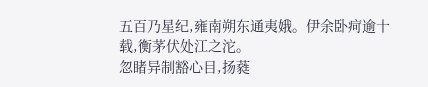五百乃星纪,雍南朔东通夷娥。伊余卧疴逾十载,衡茅伏处江之沱。
忽睹异制豁心目,扬蕤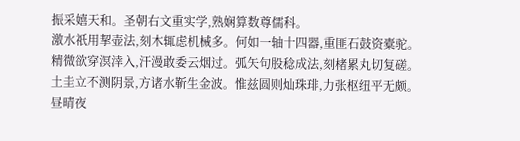振采嬉天和。圣朝右文重实学,熟娴算数尊儒科。
激水祇用挈壶法,刻木辄虑机械多。何如一轴十四器,重匪石鼓资橐驼。
精微欲穿溟涬入,汗漫敢委云烟过。弧矢句股稔成法,刻楮累丸切复磋。
土圭立不测阴景,方诸水靳生金波。惟兹圆则灿珠琲,力张枢纽平无颇。
昼晴夜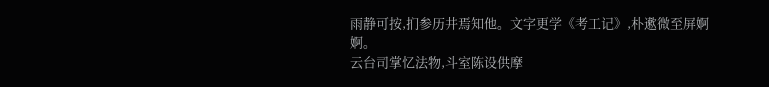雨静可按,扪参历井焉知他。文字更学《考工记》,朴遬微至屏婀婀。
云台司掌忆法物,斗室陈设供摩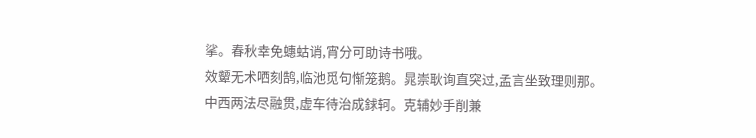挲。春秋幸免蟪蛄诮,宵分可助诗书哦。
效颦无术哂刻鹄,临池觅句惭笼鹅。晁崇耿询直突过,孟言坐致理则那。
中西两法尽融贯,虚车待治成銶轲。克辅妙手削兼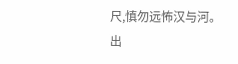尺,慎勿远怖汉与河。
出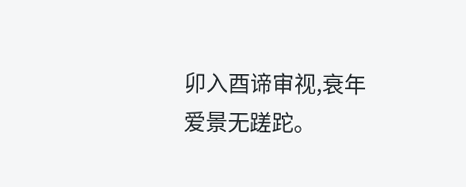卯入酉谛审视,衰年爱景无蹉跎。